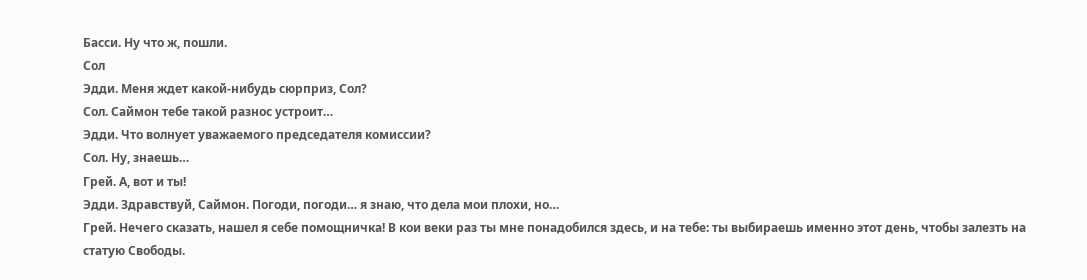Басси. Ну что ж, пошли.
Сол
Эдди. Меня ждет какой-нибудь сюрприз, Сол?
Сол. Саймон тебе такой разнос устроит…
Эдди. Что волнует уважаемого председателя комиссии?
Сол. Ну, знаешь…
Грей. А, вот и ты!
Эдди. Здравствуй, Саймон. Погоди, погоди… я знаю, что дела мои плохи, но…
Грей. Нечего сказать, нашел я себе помощничка! В кои веки раз ты мне понадобился здесь, и на тебе: ты выбираешь именно этот день, чтобы залезть на статую Свободы.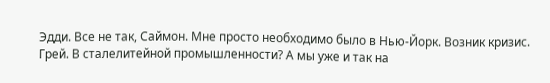Эдди. Все не так, Саймон. Мне просто необходимо было в Нью-Йорк. Возник кризис.
Грей. В сталелитейной промышленности? А мы уже и так на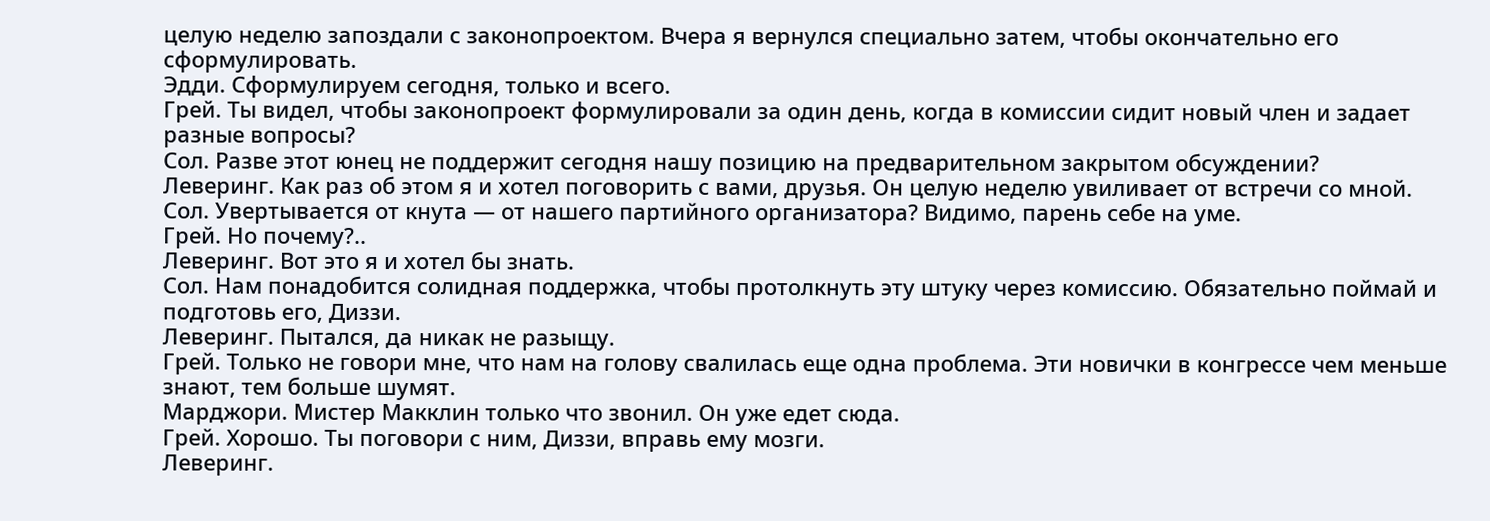целую неделю запоздали с законопроектом. Вчера я вернулся специально затем, чтобы окончательно его сформулировать.
Эдди. Сформулируем сегодня, только и всего.
Грей. Ты видел, чтобы законопроект формулировали за один день, когда в комиссии сидит новый член и задает разные вопросы?
Сол. Разве этот юнец не поддержит сегодня нашу позицию на предварительном закрытом обсуждении?
Леверинг. Как раз об этом я и хотел поговорить с вами, друзья. Он целую неделю увиливает от встречи со мной.
Сол. Увертывается от кнута — от нашего партийного организатора? Видимо, парень себе на уме.
Грей. Но почему?..
Леверинг. Вот это я и хотел бы знать.
Сол. Нам понадобится солидная поддержка, чтобы протолкнуть эту штуку через комиссию. Обязательно поймай и подготовь его, Диззи.
Леверинг. Пытался, да никак не разыщу.
Грей. Только не говори мне, что нам на голову свалилась еще одна проблема. Эти новички в конгрессе чем меньше знают, тем больше шумят.
Марджори. Мистер Макклин только что звонил. Он уже едет сюда.
Грей. Хорошо. Ты поговори с ним, Диззи, вправь ему мозги.
Леверинг.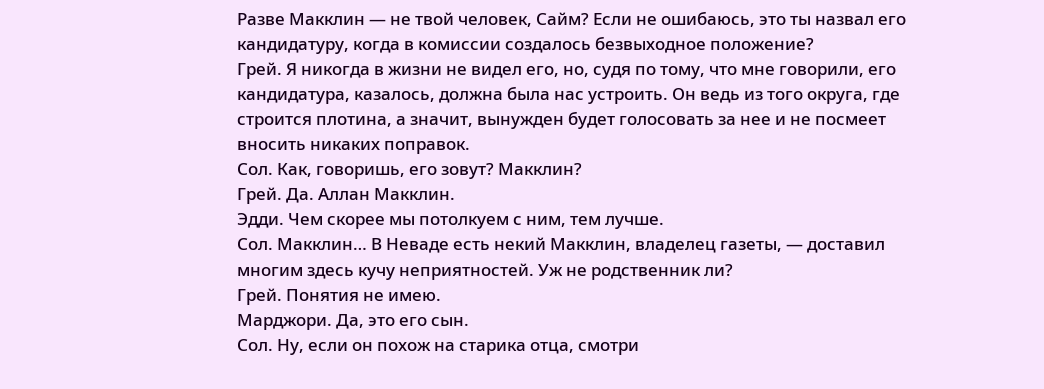Разве Макклин — не твой человек, Сайм? Если не ошибаюсь, это ты назвал его кандидатуру, когда в комиссии создалось безвыходное положение?
Грей. Я никогда в жизни не видел его, но, судя по тому, что мне говорили, его кандидатура, казалось, должна была нас устроить. Он ведь из того округа, где строится плотина, а значит, вынужден будет голосовать за нее и не посмеет вносить никаких поправок.
Сол. Как, говоришь, его зовут? Макклин?
Грей. Да. Аллан Макклин.
Эдди. Чем скорее мы потолкуем с ним, тем лучше.
Сол. Макклин… В Неваде есть некий Макклин, владелец газеты, — доставил многим здесь кучу неприятностей. Уж не родственник ли?
Грей. Понятия не имею.
Марджори. Да, это его сын.
Сол. Ну, если он похож на старика отца, смотри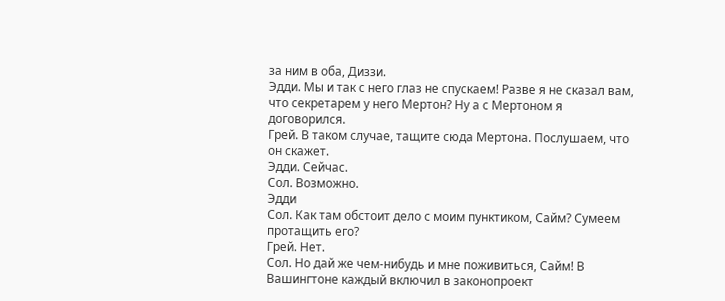за ним в оба, Диззи.
Эдди. Мы и так с него глаз не спускаем! Разве я не сказал вам, что секретарем у него Мертон? Ну а с Мертоном я договорился.
Грей. В таком случае, тащите сюда Мертона. Послушаем, что он скажет.
Эдди. Сейчас.
Сол. Возможно.
Эдди
Сол. Как там обстоит дело с моим пунктиком, Сайм? Сумеем протащить его?
Грей. Нет.
Сол. Но дай же чем-нибудь и мне поживиться, Сайм! В Вашингтоне каждый включил в законопроект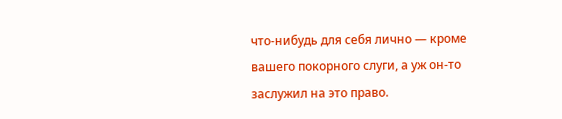что-нибудь для себя лично — кроме вашего покорного слуги, а уж он-то заслужил на это право.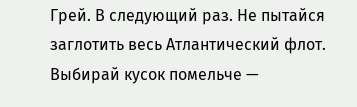Грей. В следующий раз. Не пытайся заглотить весь Атлантический флот. Выбирай кусок помельче —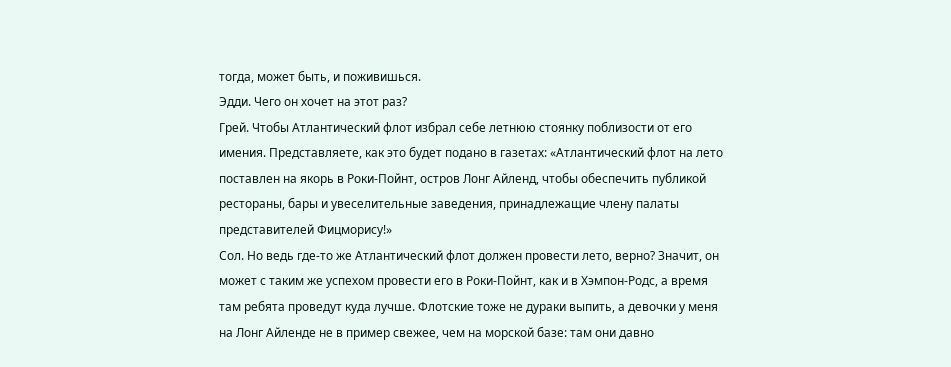тогда, может быть, и поживишься.
Эдди. Чего он хочет на этот раз?
Грей. Чтобы Атлантический флот избрал себе летнюю стоянку поблизости от его имения. Представляете, как это будет подано в газетах: «Атлантический флот на лето поставлен на якорь в Роки-Пойнт, остров Лонг Айленд, чтобы обеспечить публикой рестораны, бары и увеселительные заведения, принадлежащие члену палаты представителей Фицморису!»
Сол. Но ведь где-то же Атлантический флот должен провести лето, верно? Значит, он может с таким же успехом провести его в Роки-Пойнт, как и в Хэмпон-Родс, а время там ребята проведут куда лучше. Флотские тоже не дураки выпить, а девочки у меня на Лонг Айленде не в пример свежее, чем на морской базе: там они давно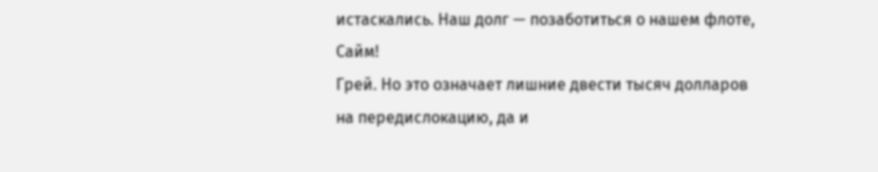истаскались. Наш долг — позаботиться о нашем флоте, Сайм!
Грей. Но это означает лишние двести тысяч долларов на передислокацию, да и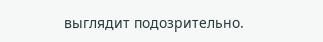выглядит подозрительно.